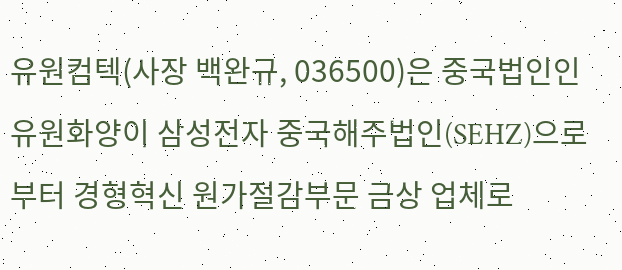유원컴텍(사장 백완규, 036500)은 중국법인인 유원화양이 삼성전자 중국해주법인(SEHZ)으로부터 경형혁신 원가절감부문 금상 업체로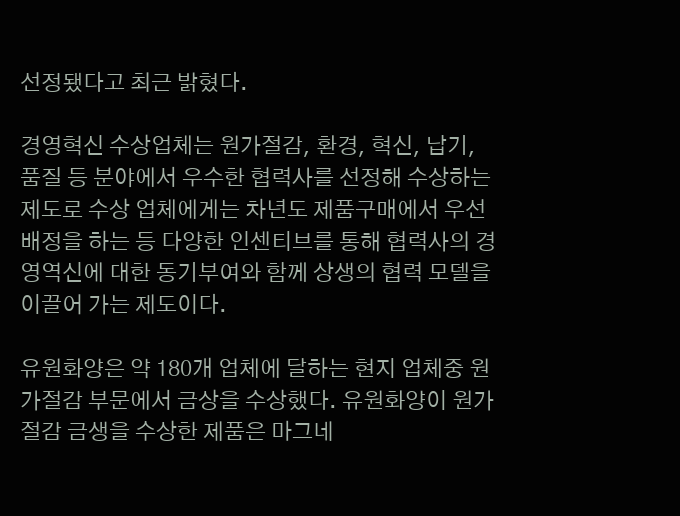선정됐다고 최근 밝혔다.

경영혁신 수상업체는 원가절감, 환경, 혁신, 납기, 품질 등 분야에서 우수한 협력사를 선정해 수상하는 제도로 수상 업체에게는 차년도 제품구매에서 우선배정을 하는 등 다양한 인센티브를 통해 협력사의 경영역신에 대한 동기부여와 함께 상생의 협력 모델을 이끌어 가는 제도이다.

유원화양은 약 180개 업체에 달하는 현지 업체중 원가절감 부문에서 금상을 수상했다. 유원화양이 원가절감 금생을 수상한 제품은 마그네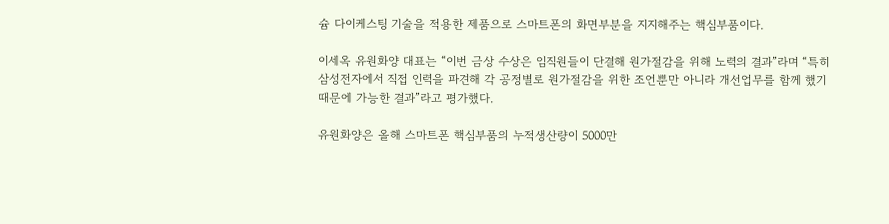슘 다이케스팅 기술을 적용한 제품으로 스마트폰의 화면부분을 지지해주는 핵심부품이다.

이세옥 유원화양 대표는 “이번 금상 수상은 임직원들이 단결해 원가절감을 위해 노력의 결과”라며 “특히 삼성전자에서 직접 인력을 파견해 각 공정별로 원가절감을 위한 조언뿐만 아니라 개선업무를 함께 했기때문에 가능한 결과”라고 평가했다.

유원화양은 올해 스마트폰 핵심부품의 누적생산량이 5000만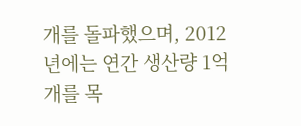개를 돌파했으며, 2012년에는 연간 생산량 1억개를 목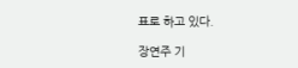표로 하고 있다.

장연주 기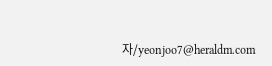자/yeonjoo7@heraldm.com